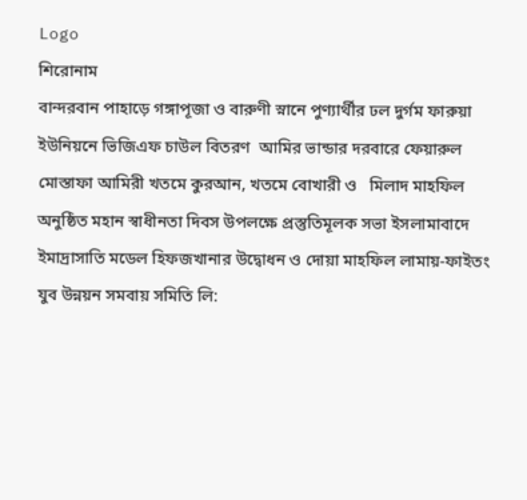Logo
শিরোনাম
বান্দরবান পাহাড়ে গঙ্গাপূজা ও বারুণী স্নানে পুণ্যার্থীর ঢল দুর্গম ফারুয়া ইউনিয়নে ভিজিএফ চাউল বিতরণ  আমির ভান্ডার দরবারে ফেয়ারুল মোস্তাফা আমিরী খতমে কুরআন, খতমে বোখারী ও   মিলাদ মাহফিল অনুষ্ঠিত মহান স্বাধীনতা দিবস উপলক্ষে প্রস্তুতিমূলক সভা ইসলামাবাদে ইমাদ্রাসাতি মডেল হিফজখানার উদ্বোধন ও দোয়া মাহফিল লামায়-ফাইতং যুব উন্নয়ন সমবায় সমিতি লি: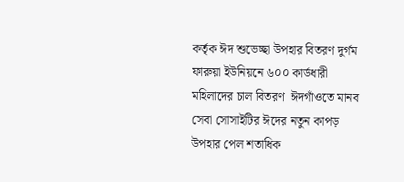কর্তৃক ঈদ শুভেচ্ছা উপহার বিতরণ দুর্গম ফারুয়া ইউনিয়নে ৬০০ কার্ডধারী মহিলাদের চাল বিতরণ  ঈদগাঁওতে মানব সেবা সোসাইটির ঈদের নতুন কাপড় উপহার পেল শতাধিক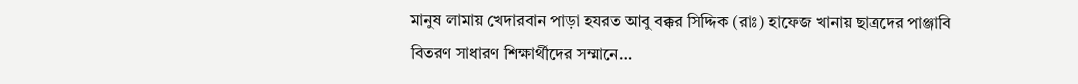মানুষ লামায় খেদারবান পাড়া হযরত আবু বক্কর সিদ্দিক (রাঃ) হাফেজ খানায় ছাত্রদের পাঞ্জাবি বিতরণ সাধারণ শিক্ষার্থীদের সম্মানে…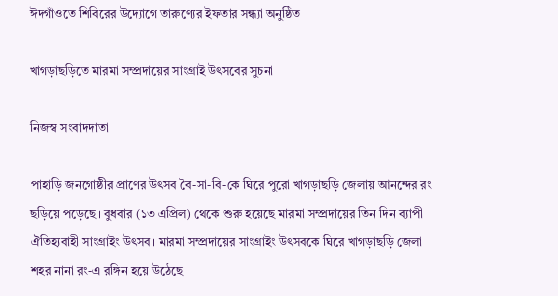ঈদগাঁওতে শিবিরের উদ্যোগে তারুণ্যের ইফতার সন্ধ্যা অনুষ্ঠিত

খাগড়াছড়িতে মারমা সম্প্রদায়ের সাংগ্রাই উৎসবের সুচনা

নিজস্ব সংবাদদাতা

পাহাড়ি জনগোষ্ঠীর প্রাণের উৎসব বৈ-সা-বি-কে ঘিরে পুরো খাগড়াছড়ি জেলায় আনন্দের রং ছড়িয়ে পড়েছে। বুধবার (১৩ এপ্রিল) থেকে শুরু হয়েছে মারমা সম্প্রদায়ের তিন দিন ব্যাপী ঐতিহ্যবাহী সাংগ্রাইং উৎসব। মারমা সম্প্রদায়ের সাংগ্রাইং উৎসবকে ঘিরে খাগড়াছড়ি জেলা শহর নানা রং-এ রঙ্গিন হয়ে উঠেছে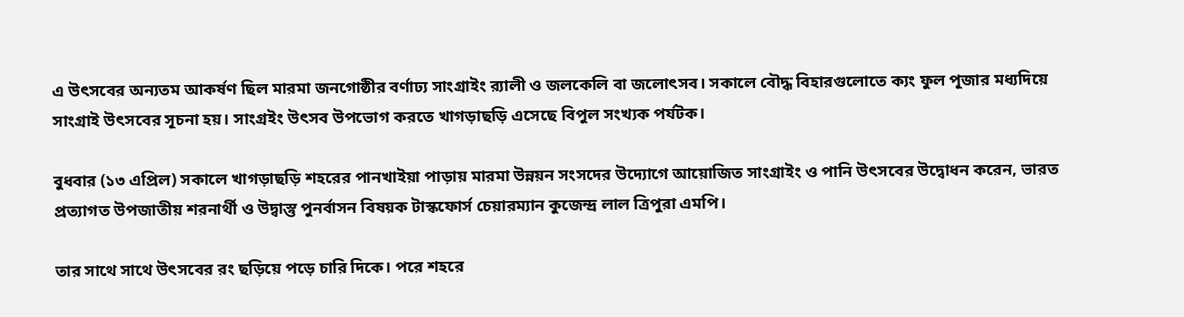এ উৎসবের অন্যতম আকর্ষণ ছিল মারমা জনগোষ্ঠীর বর্ণাঢ্য সাংগ্রাইং র‌্যালী ও জলকেলি বা জলোৎসব। সকালে বৌদ্ধ বিহারগুলোতে ক্যং ফুল পূজার মধ্যদিয়ে সাংগ্রাই উৎসবের সূচনা হয়। সাংগ্রইং উৎসব উপভোগ করতে খাগড়াছড়ি এসেছে বিপুল সংখ্যক পর্যটক।

বুধবার (১৩ এপ্রিল) সকালে খাগড়াছড়ি শহরের পানখাইয়া পাড়ায় মারমা উন্নয়ন সংসদের উদ্যোগে আয়োজিত সাংগ্রাইং ও পানি উৎসবের উদ্বোধন করেন, ভারত প্রত্যাগত উপজাতীয় শরনার্থী ও উদ্বাস্তু পুনর্বাসন বিষয়ক টাস্কফোর্স চেয়ারম্যান কুজেন্দ্র লাল ত্রিপুরা এমপি।

তার সাথে সাথে উৎসবের রং ছড়িয়ে পড়ে চারি দিকে। পরে শহরে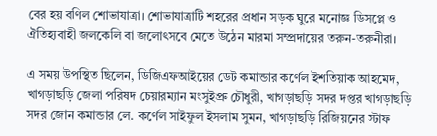বের হয় বণিল শোভাযাত্রা। শোভাযাত্রাটি শহরের প্রধান সড়ক ঘুরে মনোজ্ঞ ডিসপ্লে ও ঐতিহ্যবাহী জলকেলি বা জলোৎসবে মেতে উঠেন মারমা সম্প্রদায়ের তরুন-তরুনীরা।

এ সময় উপস্থিত ছিলেন, ডিজিএফআইয়ের ডেট কমান্ডার কর্ণেল ইশতিয়াক আহমেদ, খাগড়াছড়ি জেলা পরিষদ চেয়ারম্যান মংসুইপ্রু চৌধুরী, খাগড়াছড়ি সদর দপ্তর খাগড়াছড়ি সদর জোন কমান্ডার লে. কর্ণেল সাইফুল ইসলাম সুমন, খাগড়াছড়ি রিজিয়নের স্টাফ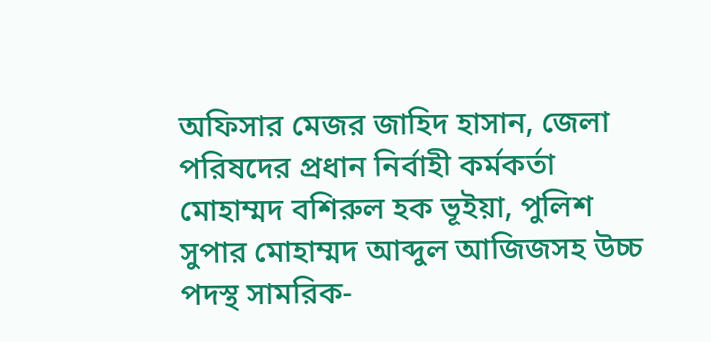অফিসার মেজর জাহিদ হাসান, জেলা পরিষদের প্রধান নির্বাহী কর্মকর্তা মোহাম্মদ বশিরুল হক ভূইয়া, পুলিশ সুপার মোহাম্মদ আব্দুল আজিজসহ উচ্চ পদস্থ সামরিক-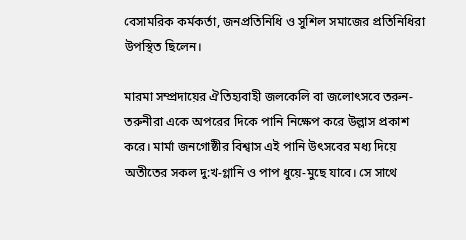বেসামরিক কর্মকর্তা, জনপ্রতিনিধি ও সুশিল সমাজের প্রতিনিধিরা উপস্থিত ছিলেন।

মারমা সম্প্রদায়ের ঐতিহ্যবাহী জলকেলি বা জলোৎসবে তরুন-তরুনীরা একে অপরের দিকে পানি নিক্ষেপ করে উল্লাস প্রকাশ করে। মার্মা জনগোষ্ঠীর বিশ্বাস এই পানি উৎসবের মধ্য দিয়ে অতীতের সকল দু:খ-গ্লানি ও পাপ ধুয়ে-মুছে যাবে। সে সাথে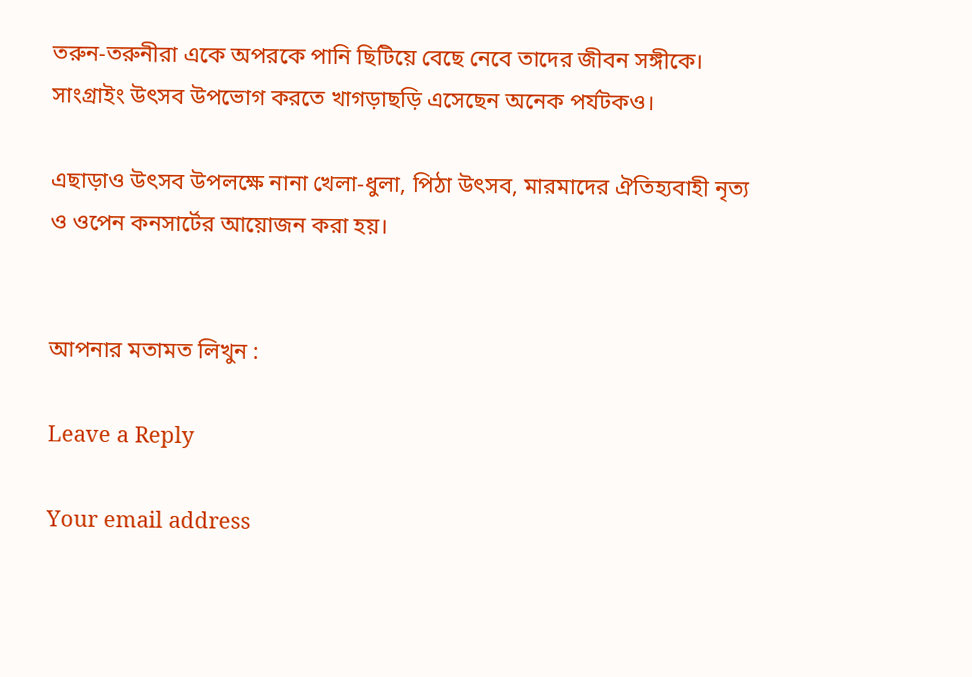তরুন-তরুনীরা একে অপরকে পানি ছিটিয়ে বেছে নেবে তাদের জীবন সঙ্গীকে। সাংগ্রাইং উৎসব উপভোগ করতে খাগড়াছড়ি এসেছেন অনেক পর্যটকও।

এছাড়াও উৎসব উপলক্ষে নানা খেলা-ধুলা, পিঠা উৎসব, মারমাদের ঐতিহ্যবাহী নৃত্য ও ওপেন কনসার্টের আয়োজন করা হয়।


আপনার মতামত লিখুন :

Leave a Reply

Your email address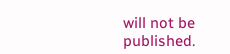will not be published.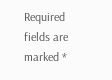Required fields are marked *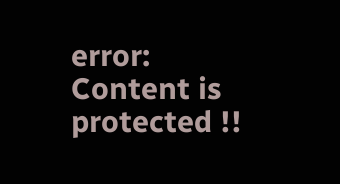error: Content is protected !!